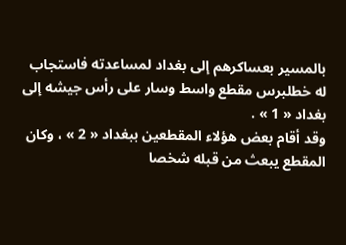بالمسير بعساكرهم إلى بغداد لمساعدته فاستجاب له خطلبرس مقطع واسط وسار على رأس جيشه إلى بغداد « 1 » .
وقد أقام بعض هؤلاء المقطعين ببغداد « 2 » ، وكان المقطع يبعث من قبله شخصا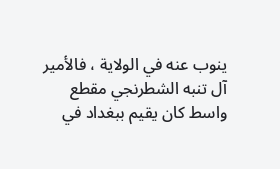ينوب عنه في الولاية ، فالأمير آل تنبه الشطرنجي مقطع واسط كان يقيم ببغداد في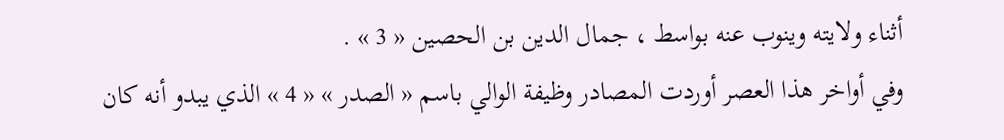أثناء ولايته وينوب عنه بواسط ، جمال الدين بن الحصين « 3 » .
وفي أواخر هذا العصر أوردت المصادر وظيفة الوالي باسم « الصدر » « 4 » الذي يبدو أنه كان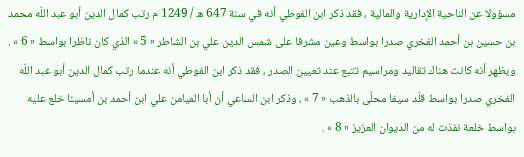مسؤولا عن الناحية الإدارية والمالية ، فقد ذكر ابن الفوطي أنه في سنة 647 ه / 1249 م رتب كمال الدين أبو عبد اللّه محمد بن حسين بن أحمد الفخري صدرا بواسط وعين مشرفا على شمس الدين علي بن الشاطر « 5 » الذي كان ناظرا بواسط « 6 » .
ويظهر أنه كانت هناك تقاليد ومراسيم تتبع عند تعيين الصدر ، فقد ذكر ابن الفوطي أنه عندما رتب كمال الدين أبو عبد اللّه الفخري صدرا بواسط قلّد سيفا محلّى بالذهب « 7 » ، وذكر ابن الساعي أن أبا الميامن علي ابن أحمد بن أمسينا خلع عليه بواسط خلعة نفذت له من الديوان العزيز « 8 » .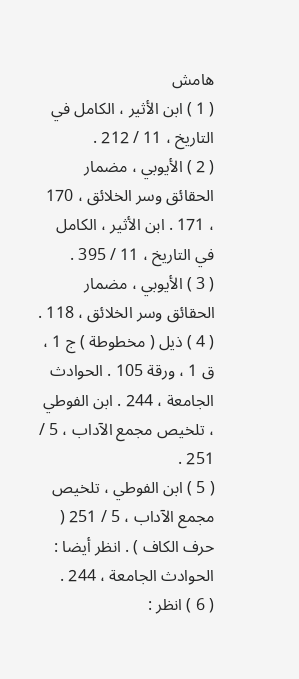هامش
( 1 ) ابن الأثير ، الكامل في التاريخ ، 11 / 212 .
( 2 ) الأيوبي ، مضمار الحقائق وسر الخلائق ، 170 ، 171 . ابن الأثير ، الكامل في التاريخ ، 11 / 395 .
( 3 ) الأيوبي ، مضمار الحقائق وسر الخلائق ، 118 .
( 4 ) ذيل ( مخطوطة ) ج 1 ، ق 1 ، ورقة 105 . الحوادث الجامعة ، 244 . ابن الفوطي ، تلخيص مجمع الآداب ، 5 / 251 .
( 5 ) ابن الفوطي ، تلخيص مجمع الآداب ، 5 / 251 ( حرف الكاف ) . انظر أيضا :
الحوادث الجامعة ، 244 .
( 6 ) انظر :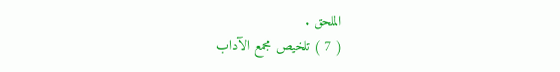الملحق .
( 7 ) تلخيص مجمع الآداب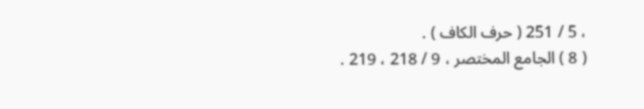، 5 / 251 ( حرف الكاف ) .
( 8 ) الجامع المختصر ، 9 / 218 ، 219 .